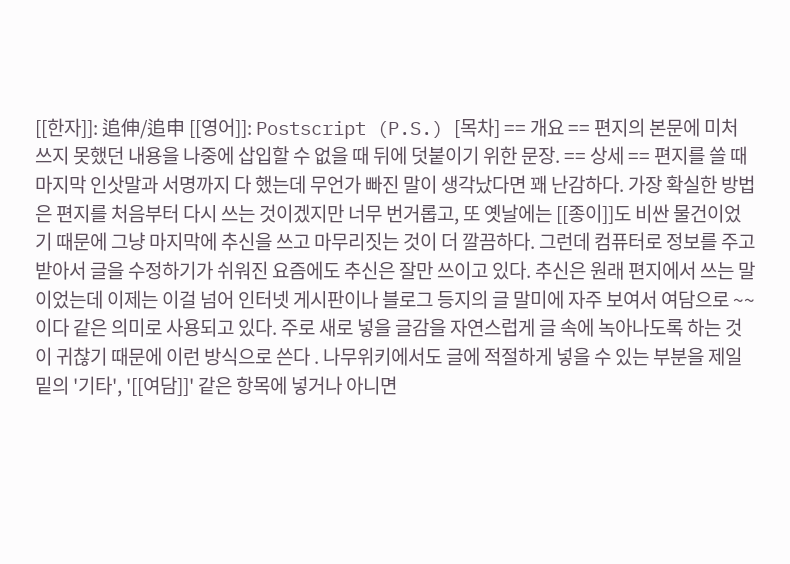[[한자]]: 追伸/追申 [[영어]]: Postscript (P.S.) [목차] == 개요 == 편지의 본문에 미처 쓰지 못했던 내용을 나중에 삽입할 수 없을 때 뒤에 덧붙이기 위한 문장. == 상세 == 편지를 쓸 때 마지막 인삿말과 서명까지 다 했는데 무언가 빠진 말이 생각났다면 꽤 난감하다. 가장 확실한 방법은 편지를 처음부터 다시 쓰는 것이겠지만 너무 번거롭고, 또 옛날에는 [[종이]]도 비싼 물건이었기 때문에 그냥 마지막에 추신을 쓰고 마무리짓는 것이 더 깔끔하다. 그런데 컴퓨터로 정보를 주고 받아서 글을 수정하기가 쉬워진 요즘에도 추신은 잘만 쓰이고 있다. 추신은 원래 편지에서 쓰는 말이었는데 이제는 이걸 넘어 인터넷 게시판이나 블로그 등지의 글 말미에 자주 보여서 여담으로 ~~이다 같은 의미로 사용되고 있다. 주로 새로 넣을 글감을 자연스럽게 글 속에 녹아나도록 하는 것이 귀찮기 때문에 이런 방식으로 쓴다 . 나무위키에서도 글에 적절하게 넣을 수 있는 부분을 제일 밑의 '기타', '[[여담]]' 같은 항목에 넣거나 아니면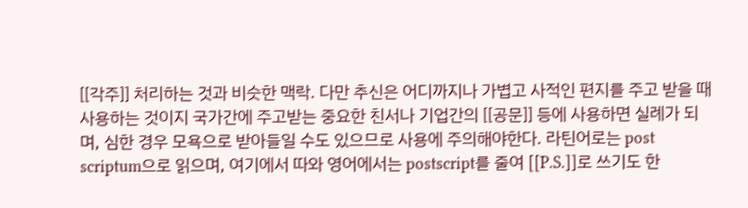[[각주]] 처리하는 것과 비슷한 맥락. 다만 추신은 어디까지나 가볍고 사적인 편지를 주고 받을 때 사용하는 것이지 국가간에 주고받는 중요한 친서나 기업간의 [[공문]] 등에 사용하면 실례가 되며, 심한 경우 모욕으로 받아들일 수도 있으므로 사용에 주의해야한다. 라틴어로는 post scriptum으로 읽으며, 여기에서 따와 영어에서는 postscript를 줄여 [[P.S.]]로 쓰기도 한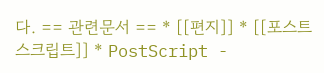다. == 관련문서 == * [[편지]] * [[포스트스크립트]] * PostScript -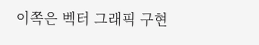이쪽은 벡터 그래픽 구현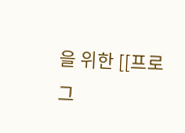을 위한 [[프로그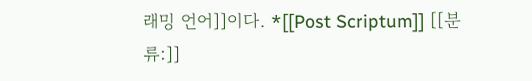래밍 언어]]이다. *[[Post Scriptum]] [[분류:]]